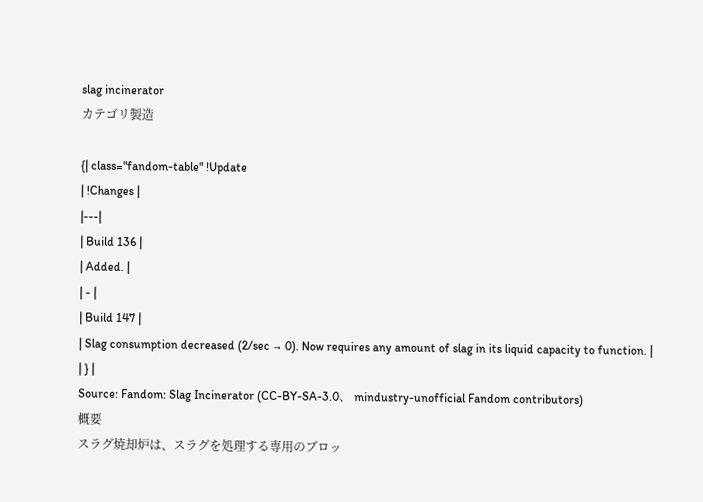slag incinerator
カテゴリ製造

{| class="fandom-table" !Update
| !Changes |
|---|
| Build 136 |
| Added. |
| - |
| Build 147 |
| Slag consumption decreased (2/sec → 0). Now requires any amount of slag in its liquid capacity to function. |
| } |
Source: Fandom: Slag Incinerator (CC-BY-SA-3.0、 mindustry-unofficial Fandom contributors)
概要
スラグ焼却炉は、スラグを処理する専用のブロッ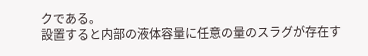クである。
設置すると内部の液体容量に任意の量のスラグが存在す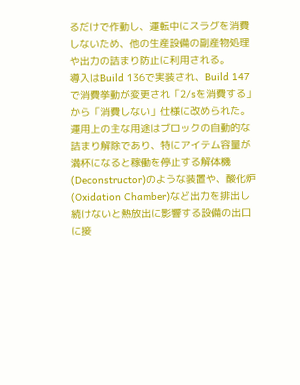るだけで作動し、運転中にスラグを消費しないため、他の生産設備の副産物処理や出力の詰まり防止に利用される。
導入はBuild 136で実装され、Build 147で消費挙動が変更され「2/sを消費する」から「消費しない」仕様に改められた。
運用上の主な用途はブロックの自動的な詰まり解除であり、特にアイテム容量が満杯になると稼働を停止する解体機(Deconstructor)のような装置や、酸化炉(Oxidation Chamber)など出力を排出し続けないと熱放出に影響する設備の出口に接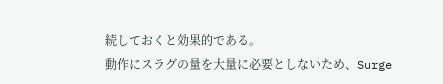続しておくと効果的である。
動作にスラグの量を大量に必要としないため、Surge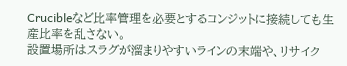Crucibleなど比率管理を必要とするコンジットに接続しても生産比率を乱さない。
設置場所はスラグが溜まりやすいラインの末端や、リサイク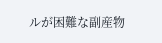ルが困難な副産物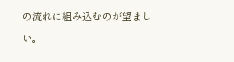の流れに組み込むのが望ましい。